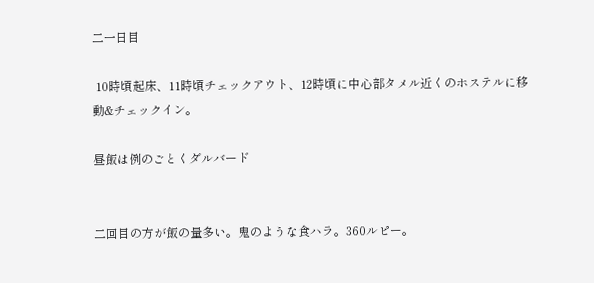二一日目

 10時頃起床、11時頃チェックアウト、12時頃に中心部タメル近くのホステルに移動&チェックイン。

昼飯は例のごとくダルバード


二回目の方が飯の量多い。鬼のような食ハラ。360ルピー。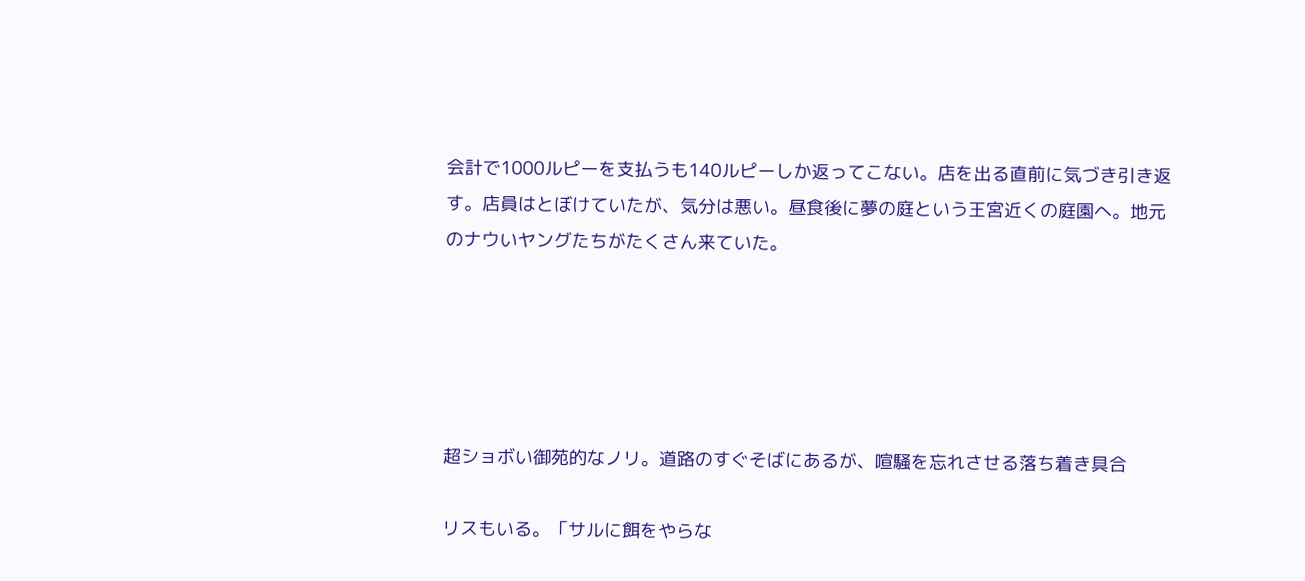会計で1000ルピーを支払うも140ルピーしか返ってこない。店を出る直前に気づき引き返す。店員はとぼけていたが、気分は悪い。昼食後に夢の庭という王宮近くの庭園へ。地元のナウいヤングたちがたくさん来ていた。





超ショボい御苑的なノリ。道路のすぐそばにあるが、喧騒を忘れさせる落ち着き具合

リスもいる。「サルに餌をやらな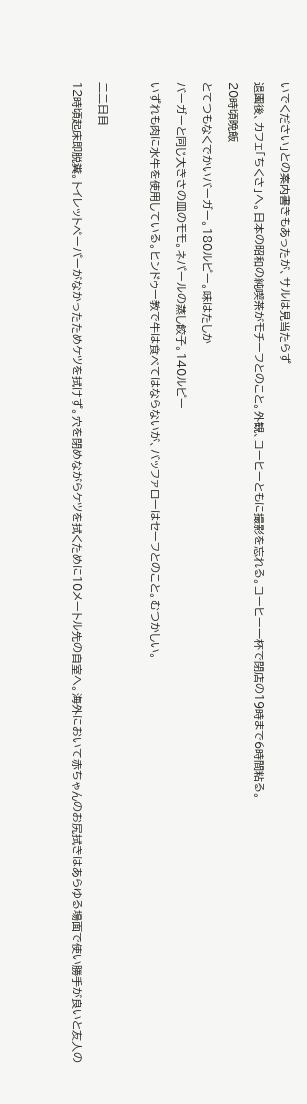いでください」との案内書きもあったが、サルは見当たらず

退園後、カフェ「ちくさ」へ。日本の昭和の純喫茶がモチーフとのこと。外観、コーヒーともに撮影を忘れる。コーヒー一杯で閉店の19時まで6時間粘る。

20時頃晩飯

とてつもなくでかいバーガー。180ルピー。味はたしか

バーガーと同じ大きさの皿のモモ。ネパールの蒸し餃子。140ルピー

いずれも肉に水牛を使用している。ヒンドゥー教で牛は食べてはならないが、バッファローはセーフとのこと。むつかしい。



二二日目

12時頃起床即脱糞。トイレットペーパーがなかったためケツを拭けず。穴を閉めながらケツを拭くために10メートル先の自室へ。海外において赤ちゃんのお尻拭きはあらゆる場面で使い勝手が良いと友人の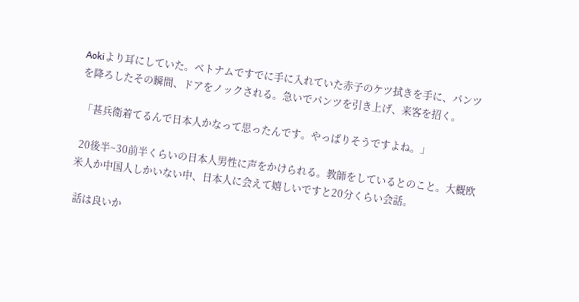Aokiより耳にしていた。ベトナムですでに手に入れていた赤子のケツ拭きを手に、パンツを降ろしたその瞬間、ドアをノックされる。急いでパンツを引き上げ、来客を招く。

 「甚兵衛着てるんで日本人かなって思ったんです。やっぱりそうですよね。」

 20後半~30前半くらいの日本人男性に声をかけられる。教師をしているとのこと。大概欧米人か中国人しかいない中、日本人に会えて嬉しいですと20分くらい会話。

 話は良いか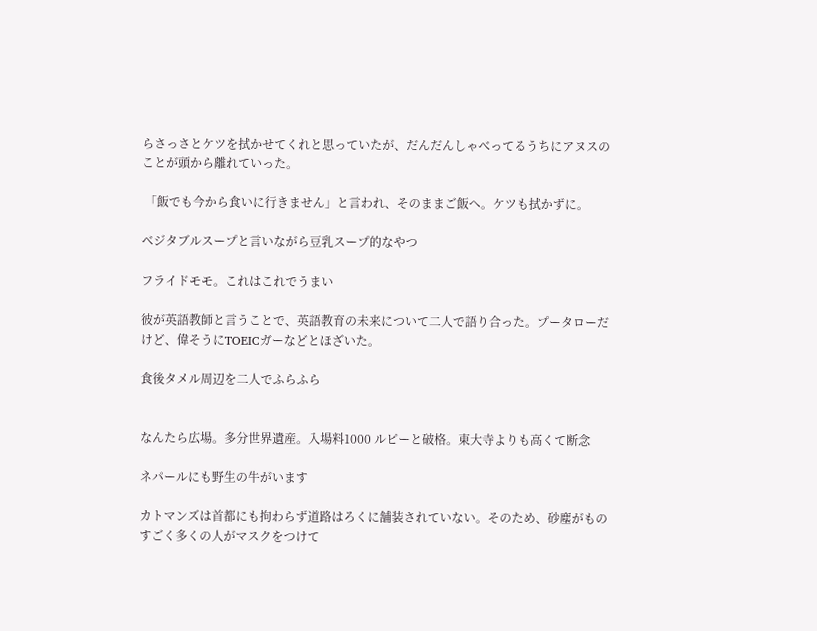らさっさとケツを拭かせてくれと思っていたが、だんだんしゃべってるうちにアヌスのことが頭から離れていった。

 「飯でも今から食いに行きません」と言われ、そのままご飯へ。ケツも拭かずに。

ベジタブルスープと言いながら豆乳スープ的なやつ

フライドモモ。これはこれでうまい

彼が英語教師と言うことで、英語教育の未来について二人で語り合った。プータローだけど、偉そうにTOEICガーなどとほざいた。

食後タメル周辺を二人でふらふら


なんたら広場。多分世界遺産。入場料1000 ルピーと破格。東大寺よりも高くて断念

ネパールにも野生の牛がいます

カトマンズは首都にも拘わらず道路はろくに舗装されていない。そのため、砂塵がものすごく多くの人がマスクをつけて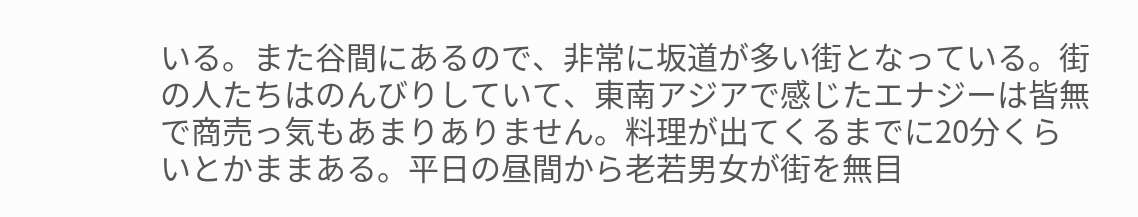いる。また谷間にあるので、非常に坂道が多い街となっている。街の人たちはのんびりしていて、東南アジアで感じたエナジーは皆無で商売っ気もあまりありません。料理が出てくるまでに20分くらいとかままある。平日の昼間から老若男女が街を無目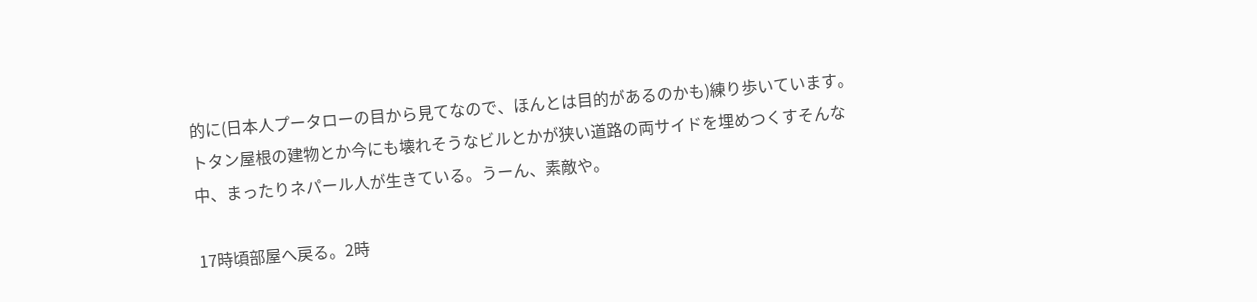的に(日本人プータローの目から見てなので、ほんとは目的があるのかも)練り歩いています。トタン屋根の建物とか今にも壊れそうなビルとかが狭い道路の両サイドを埋めつくすそんな中、まったりネパール人が生きている。うーん、素敵や。

17時頃部屋へ戻る。2時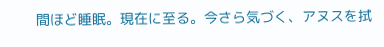間ほど睡眠。現在に至る。今さら気づく、アヌスを拭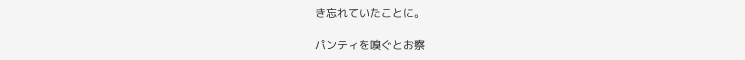き忘れていたことに。

パンティを嗅ぐとお察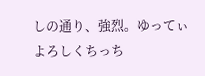しの通り、強烈。ゆってぃよろしくちっち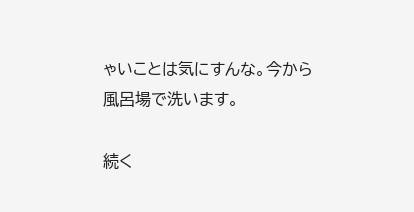ゃいことは気にすんな。今から風呂場で洗います。

続く